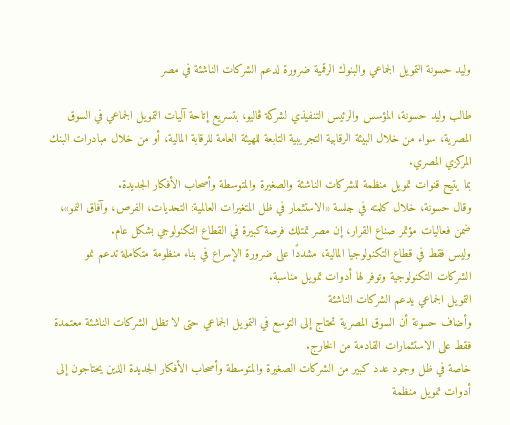وليد حسونة التمويل الجماعي والبنوك الرقمية ضرورة لدعم الشركات الناشئة في مصر

طالب وليد حسونة، المؤسس والرئيس التنفيذي لشركة ڤاليو، بتسريع إتاحة آليات التمويل الجماعي في السوق المصرية، سواء من خلال البيئة الرقابية التجريبية التابعة للهيئة العامة للرقابة المالية، أو من خلال مبادرات البنك المركزي المصري.
بما يتيح قنوات تمويل منظمة للشركات الناشئة والصغيرة والمتوسطة وأصحاب الأفكار الجديدة.
وقال حسونة، خلال كلمته في جلسة «الاستثمار في ظل المتغيرات العالمية: التحديات، الفرص، وآفاق النمو»، ضمن فعاليات مؤتمر صناع القرار، إن مصر تمتلك فرصة كبيرة في القطاع التكنولوجي بشكل عام.
وليس فقط في قطاع التكنولوجيا المالية، مشددًا على ضرورة الإسراع في بناء منظومة متكاملة تدعم نمو الشركات التكنولوجية وتوفر لها أدوات تمويل مناسبة.
التمويل الجماعي يدعم الشركات الناشئة
وأضاف حسونة أن السوق المصرية تحتاج إلى التوسع في التمويل الجماعي حتى لا تظل الشركات الناشئة معتمدة فقط على الاستثمارات القادمة من الخارج.
خاصة في ظل وجود عدد كبير من الشركات الصغيرة والمتوسطة وأصحاب الأفكار الجديدة الذين يحتاجون إلى أدوات تمويل منظمة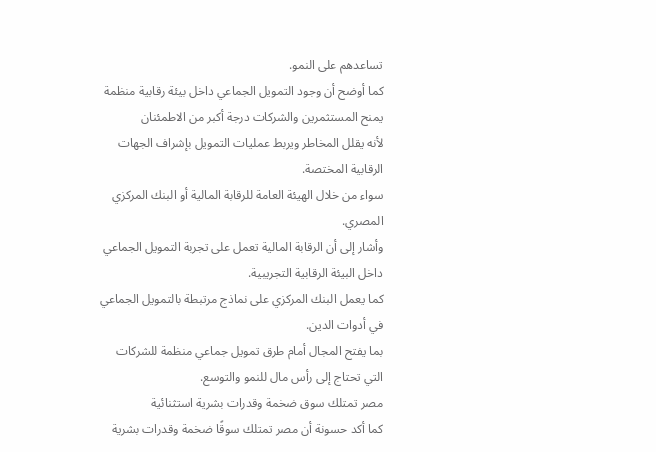تساعدهم على النمو.
كما أوضح أن وجود التمويل الجماعي داخل بيئة رقابية منظمة يمنح المستثمرين والشركات درجة أكبر من الاطمئنان
لأنه يقلل المخاطر ويربط عمليات التمويل بإشراف الجهات الرقابية المختصة.
سواء من خلال الهيئة العامة للرقابة المالية أو البنك المركزي المصري.
وأشار إلى أن الرقابة المالية تعمل على تجربة التمويل الجماعي داخل البيئة الرقابية التجريبية.
كما يعمل البنك المركزي على نماذج مرتبطة بالتمويل الجماعي في أدوات الدين.
بما يفتح المجال أمام طرق تمويل جماعي منظمة للشركات التي تحتاج إلى رأس مال للنمو والتوسع.
مصر تمتلك سوق ضخمة وقدرات بشرية استثنائية
كما أكد حسونة أن مصر تمتلك سوقًا ضخمة وقدرات بشرية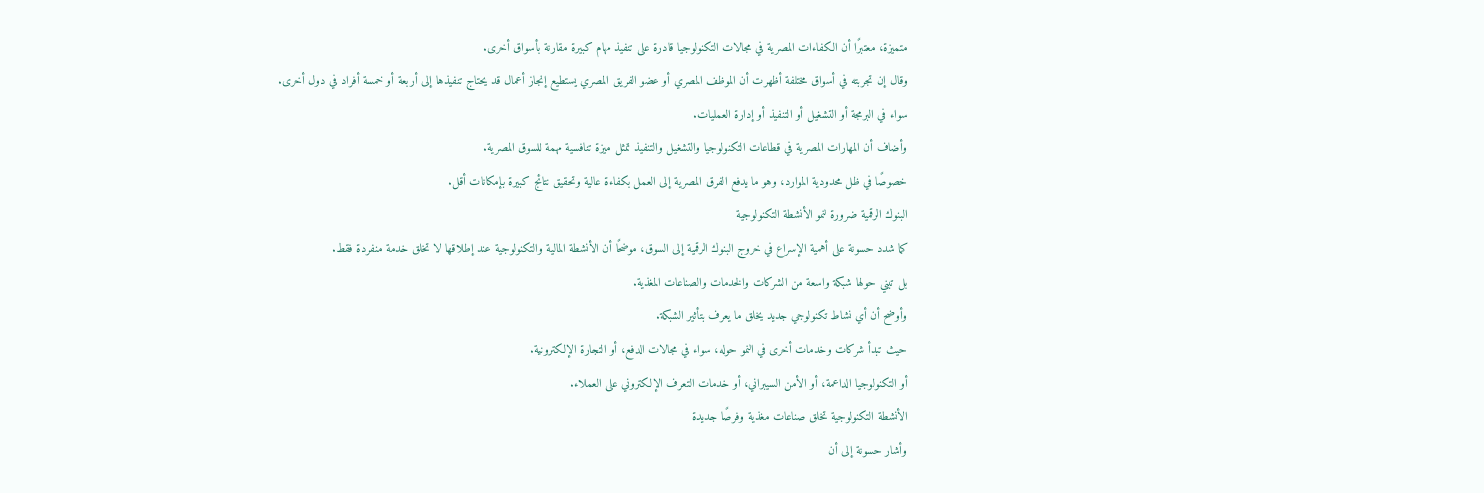متميزة، معتبرًا أن الكفاءات المصرية في مجالات التكنولوجيا قادرة على تنفيذ مهام كبيرة مقارنة بأسواق أخرى.
وقال إن تجربته في أسواق مختلفة أظهرت أن الموظف المصري أو عضو الفريق المصري يستطيع إنجاز أعمال قد يحتاج تنفيذها إلى أربعة أو خمسة أفراد في دول أخرى.
سواء في البرمجة أو التشغيل أو التنفيذ أو إدارة العمليات.
وأضاف أن المهارات المصرية في قطاعات التكنولوجيا والتشغيل والتنفيذ تمثل ميزة تنافسية مهمة للسوق المصرية.
خصوصًا في ظل محدودية الموارد، وهو ما يدفع الفرق المصرية إلى العمل بكفاءة عالية وتحقيق نتائج كبيرة بإمكانات أقل.
البنوك الرقمية ضرورة لنمو الأنشطة التكنولوجية
كما شدد حسونة على أهمية الإسراع في خروج البنوك الرقمية إلى السوق، موضحًا أن الأنشطة المالية والتكنولوجية عند إطلاقها لا تخلق خدمة منفردة فقط.
بل تبني حولها شبكة واسعة من الشركات والخدمات والصناعات المغذية.
وأوضح أن أي نشاط تكنولوجي جديد يخلق ما يعرف بتأثير الشبكة.
حيث تبدأ شركات وخدمات أخرى في النمو حوله، سواء في مجالات الدفع، أو التجارة الإلكترونية.
أو التكنولوجيا الداعمة، أو الأمن السيبراني، أو خدمات التعرف الإلكتروني على العملاء.
الأنشطة التكنولوجية تخلق صناعات مغذية وفرصًا جديدة
وأشار حسونة إلى أن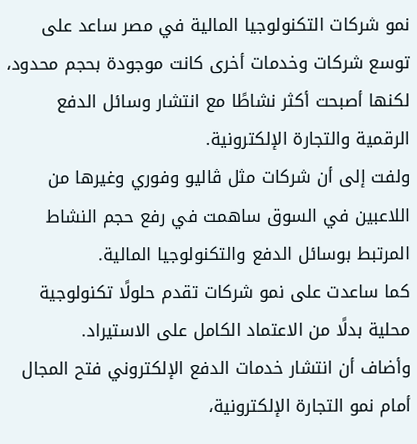نمو شركات التكنولوجيا المالية في مصر ساعد على توسع شركات وخدمات أخرى كانت موجودة بحجم محدود، لكنها أصبحت أكثر نشاطًا مع انتشار وسائل الدفع الرقمية والتجارة الإلكترونية.
ولفت إلى أن شركات مثل ڤاليو وفوري وغيرها من اللاعبين في السوق ساهمت في رفع حجم النشاط المرتبط بوسائل الدفع والتكنولوجيا المالية.
كما ساعدت على نمو شركات تقدم حلولًا تكنولوجية محلية بدلًا من الاعتماد الكامل على الاستيراد.
وأضاف أن انتشار خدمات الدفع الإلكتروني فتح المجال أمام نمو التجارة الإلكترونية،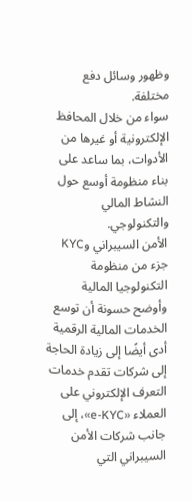وظهور وسائل دفع مختلفة.
سواء من خلال المحافظ الإلكترونية أو غيرها من الأدوات، بما ساعد على بناء منظومة أوسع حول النشاط المالي والتكنولوجي.
الأمن السيبراني وKYC جزء من منظومة التكنولوجيا المالية
وأوضح حسونة أن توسع الخدمات المالية الرقمية أدى أيضًا إلى زيادة الحاجة إلى شركات تقدم خدمات التعرف الإلكتروني على العملاء «e-KYC»، إلى جانب شركات الأمن السيبراني التي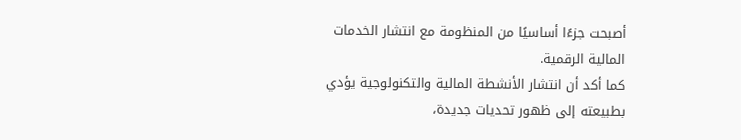أصبحت جزءًا أساسيًا من المنظومة مع انتشار الخدمات المالية الرقمية.
كما أكد أن انتشار الأنشطة المالية والتكنولوجية يؤدي بطبيعته إلى ظهور تحديات جديدة،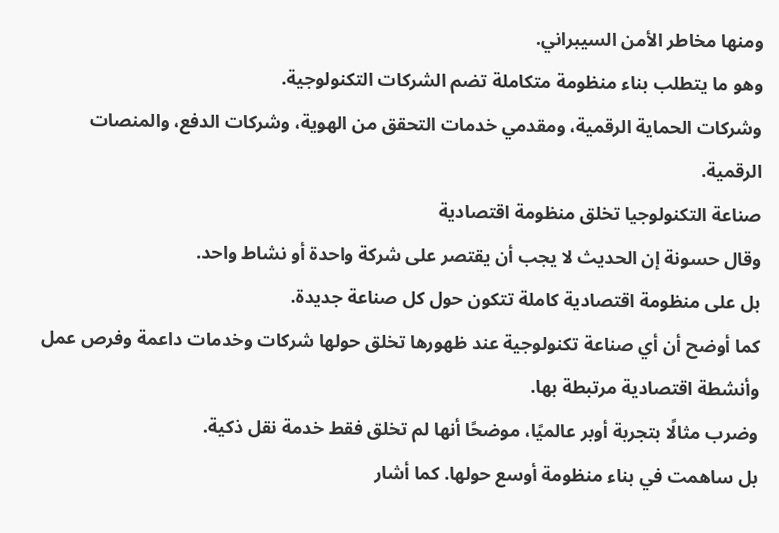ومنها مخاطر الأمن السيبراني.
وهو ما يتطلب بناء منظومة متكاملة تضم الشركات التكنولوجية.
وشركات الحماية الرقمية، ومقدمي خدمات التحقق من الهوية، وشركات الدفع، والمنصات الرقمية.
صناعة التكنولوجيا تخلق منظومة اقتصادية
وقال حسونة إن الحديث لا يجب أن يقتصر على شركة واحدة أو نشاط واحد.
بل على منظومة اقتصادية كاملة تتكون حول كل صناعة جديدة.
كما أوضح أن أي صناعة تكنولوجية عند ظهورها تخلق حولها شركات وخدمات داعمة وفرص عمل وأنشطة اقتصادية مرتبطة بها.
وضرب مثالًا بتجربة أوبر عالميًا، موضحًا أنها لم تخلق فقط خدمة نقل ذكية.
بل ساهمت في بناء منظومة أوسع حولها. كما أشار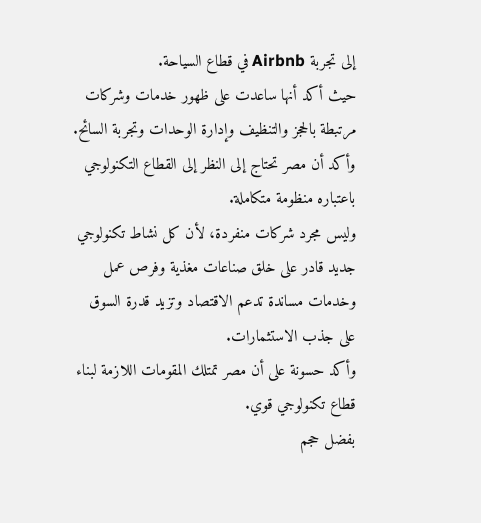إلى تجربة Airbnb في قطاع السياحة.
حيث أكد أنها ساعدت على ظهور خدمات وشركات مرتبطة بالحجز والتنظيف وإدارة الوحدات وتجربة السائح.
وأكد أن مصر تحتاج إلى النظر إلى القطاع التكنولوجي باعتباره منظومة متكاملة.
وليس مجرد شركات منفردة، لأن كل نشاط تكنولوجي جديد قادر على خلق صناعات مغذية وفرص عمل وخدمات مساندة تدعم الاقتصاد وتزيد قدرة السوق على جذب الاستثمارات.
وأكد حسونة على أن مصر تمتلك المقومات اللازمة لبناء قطاع تكنولوجي قوي.
بفضل حجم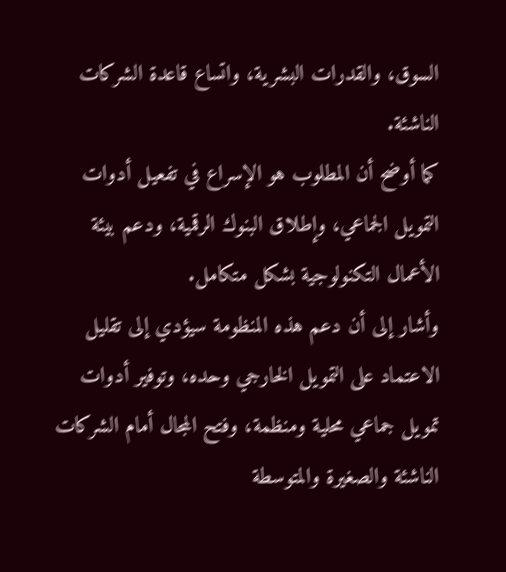السوق، والقدرات البشرية، واتساع قاعدة الشركات الناشئة.
كما أوضح أن المطلوب هو الإسراع في تفعيل أدوات التمويل الجماعي، وإطلاق البنوك الرقمية، ودعم بيئة الأعمال التكنولوجية بشكل متكامل.
وأشار إلى أن دعم هذه المنظومة سيؤدي إلى تقليل الاعتماد على التمويل الخارجي وحده، وتوفير أدوات تمويل جماعي محلية ومنظمة، وفتح المجال أمام الشركات الناشئة والصغيرة والمتوسطة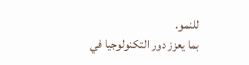للنمو.
بما يعزز دور التكنولوجيا في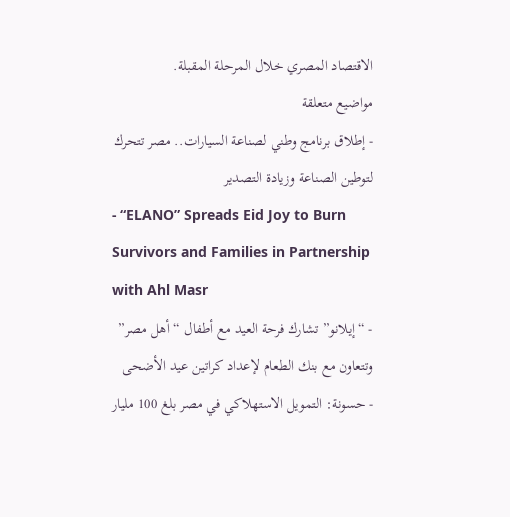الاقتصاد المصري خلال المرحلة المقبلة.
مواضيع متعلقة
- إطلاق برنامج وطني لصناعة السيارات.. مصر تتحرك لتوطين الصناعة وزيادة التصدير
- “ELANO” Spreads Eid Joy to Burn Survivors and Families in Partnership with Ahl Masr
- “إيلانو” تشارك فرحة العيد مع أطفال “أهل مصر” وتتعاون مع بنك الطعام لإعداد كراتين عيد الأضحى
- حسونة: التمويل الاستهلاكي في مصر بلغ 100 مليار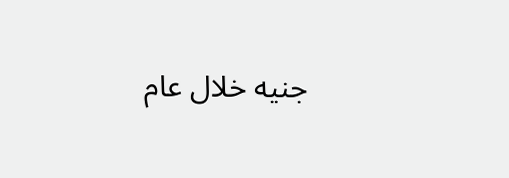جنيه خلال عام